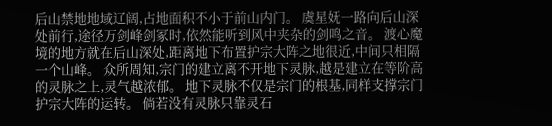后山禁地地域辽阔,占地面积不小于前山内门。 虞星妩一路向后山深处前行,途径万剑峰剑冢时,依然能听到风中夹杂的剑鸣之音。 渡心魔境的地方就在后山深处,距离地下布置护宗大阵之地很近,中间只相隔一个山峰。 众所周知,宗门的建立离不开地下灵脉,越是建立在等阶高的灵脉之上,灵气越浓郁。 地下灵脉不仅是宗门的根基,同样支撑宗门护宗大阵的运转。 倘若没有灵脉只靠灵石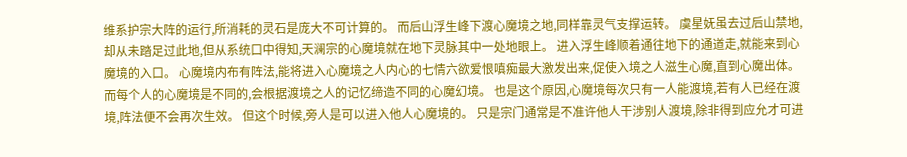维系护宗大阵的运行,所消耗的灵石是庞大不可计算的。 而后山浮生峰下渡心魔境之地,同样靠灵气支撑运转。 虞星妩虽去过后山禁地,却从未踏足过此地,但从系统口中得知,天澜宗的心魔境就在地下灵脉其中一处地眼上。 进入浮生峰顺着通往地下的通道走,就能来到心魔境的入口。 心魔境内布有阵法,能将进入心魔境之人内心的七情六欲爱恨嗔痴最大激发出来,促使入境之人滋生心魔,直到心魔出体。 而每个人的心魔境是不同的,会根据渡境之人的记忆缔造不同的心魔幻境。 也是这个原因,心魔境每次只有一人能渡境,若有人已经在渡境,阵法便不会再次生效。 但这个时候,旁人是可以进入他人心魔境的。 只是宗门通常是不准许他人干涉别人渡境,除非得到应允才可进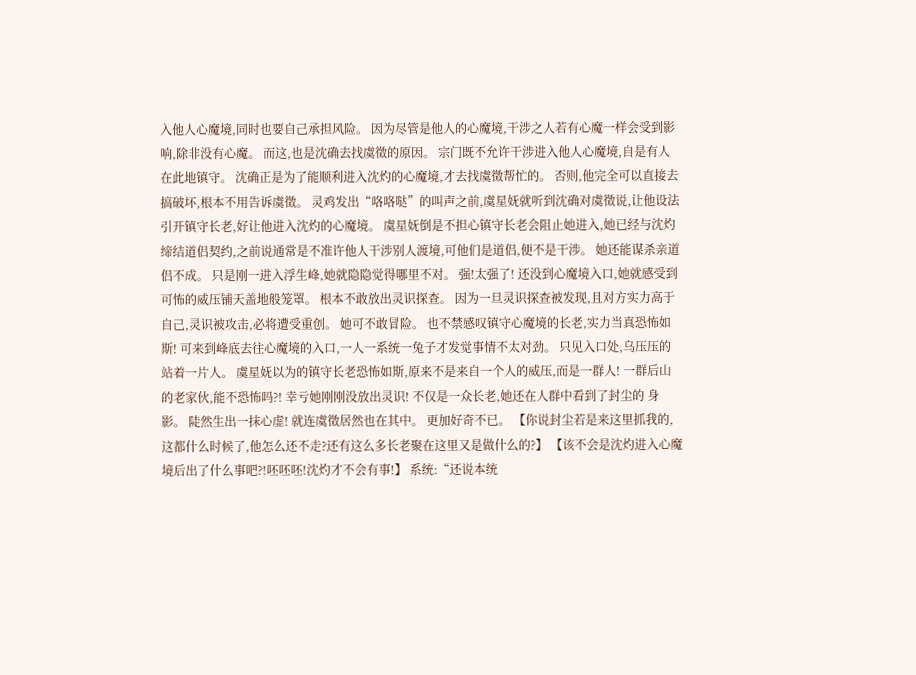入他人心魔境,同时也要自己承担风险。 因为尽管是他人的心魔境,干涉之人若有心魔一样会受到影响,除非没有心魔。 而这,也是沈确去找虞徵的原因。 宗门既不允许干涉进入他人心魔境,自是有人在此地镇守。 沈确正是为了能顺利进入沈灼的心魔境,才去找虞徵帮忙的。 否则,他完全可以直接去搞破坏,根本不用告诉虞徵。 灵鸡发出“咯咯哒”的叫声之前,虞星妩就听到沈确对虞徵说,让他设法引开镇守长老,好让他进入沈灼的心魔境。 虞星妩倒是不担心镇守长老会阻止她进入,她已经与沈灼缔结道侣契约,之前说通常是不准许他人干涉别人渡境,可他们是道侣,便不是干涉。 她还能谋杀亲道侣不成。 只是刚一进入浮生峰,她就隐隐觉得哪里不对。 强!太强了! 还没到心魔境入口,她就感受到可怖的威压铺天盖地般笼罩。 根本不敢放出灵识探查。 因为一旦灵识探查被发现,且对方实力高于自己,灵识被攻击,必将遭受重创。 她可不敢冒险。 也不禁感叹镇守心魔境的长老,实力当真恐怖如斯! 可来到峰底去往心魔境的入口,一人一系统一兔子才发觉事情不太对劲。 只见入口处,乌压压的站着一片人。 虞星妩以为的镇守长老恐怖如斯,原来不是来自一个人的威压,而是一群人! 一群后山的老家伙,能不恐怖吗?! 幸亏她刚刚没放出灵识! 不仅是一众长老,她还在人群中看到了封尘的 身影。 陡然生出一抹心虚! 就连虞徵居然也在其中。 更加好奇不已。 【你说封尘若是来这里抓我的,这都什么时候了,他怎么还不走?还有这么多长老聚在这里又是做什么的?】 【该不会是沈灼进入心魔境后出了什么事吧?!呸呸呸!沈灼才不会有事!】 系统:“还说本统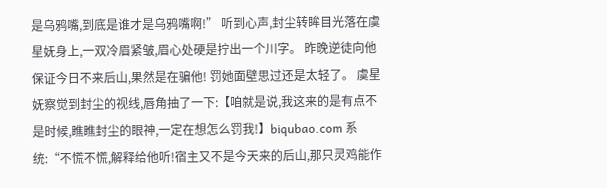是乌鸦嘴,到底是谁才是乌鸦嘴啊!” 听到心声,封尘转眸目光落在虞星妩身上,一双冷眉紧皱,眉心处硬是拧出一个川字。 昨晚逆徒向他保证今日不来后山,果然是在骗他! 罚她面壁思过还是太轻了。 虞星妩察觉到封尘的视线,唇角抽了一下:【咱就是说,我这来的是有点不是时候,瞧瞧封尘的眼神,一定在想怎么罚我!】biqubao.com 系统:“不慌不慌,解释给他听!宿主又不是今天来的后山,那只灵鸡能作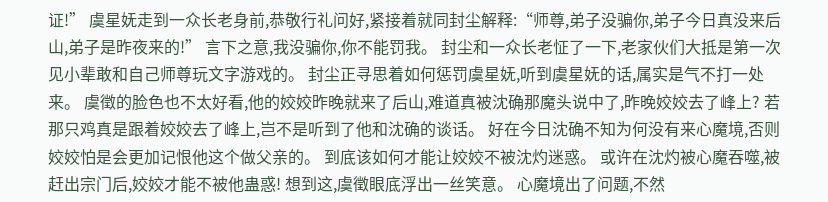证!” 虞星妩走到一众长老身前,恭敬行礼问好,紧接着就同封尘解释:“师尊,弟子没骗你,弟子今日真没来后山,弟子是昨夜来的!” 言下之意,我没骗你,你不能罚我。 封尘和一众长老怔了一下,老家伙们大抵是第一次见小辈敢和自己师尊玩文字游戏的。 封尘正寻思着如何惩罚虞星妩,听到虞星妩的话,属实是气不打一处来。 虞徵的脸色也不太好看,他的姣姣昨晚就来了后山,难道真被沈确那魔头说中了,昨晚姣姣去了峰上? 若那只鸡真是跟着姣姣去了峰上,岂不是听到了他和沈确的谈话。 好在今日沈确不知为何没有来心魔境,否则姣姣怕是会更加记恨他这个做父亲的。 到底该如何才能让姣姣不被沈灼迷惑。 或许在沈灼被心魔吞噬,被赶出宗门后,姣姣才能不被他蛊惑! 想到这,虞徵眼底浮出一丝笑意。 心魔境出了问题,不然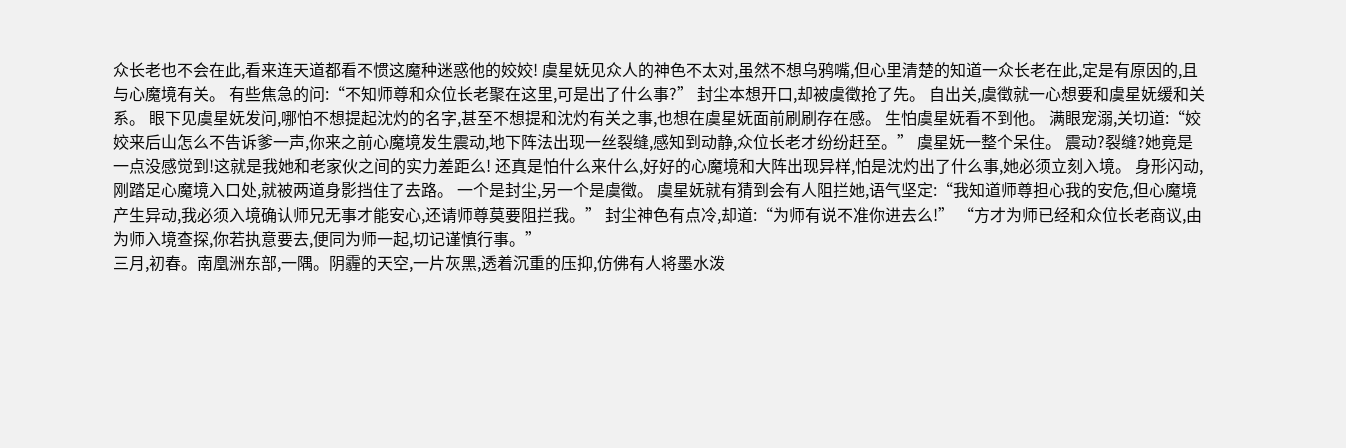众长老也不会在此,看来连天道都看不惯这魔种迷惑他的姣姣! 虞星妩见众人的神色不太对,虽然不想乌鸦嘴,但心里清楚的知道一众长老在此,定是有原因的,且与心魔境有关。 有些焦急的问:“不知师尊和众位长老聚在这里,可是出了什么事?” 封尘本想开口,却被虞徵抢了先。 自出关,虞徵就一心想要和虞星妩缓和关系。 眼下见虞星妩发问,哪怕不想提起沈灼的名字,甚至不想提和沈灼有关之事,也想在虞星妩面前刷刷存在感。 生怕虞星妩看不到他。 满眼宠溺,关切道:“姣姣来后山怎么不告诉爹一声,你来之前心魔境发生震动,地下阵法出现一丝裂缝,感知到动静,众位长老才纷纷赶至。” 虞星妩一整个呆住。 震动?裂缝?她竟是一点没感觉到!这就是我她和老家伙之间的实力差距么! 还真是怕什么来什么,好好的心魔境和大阵出现异样,怕是沈灼出了什么事,她必须立刻入境。 身形闪动,刚踏足心魔境入口处,就被两道身影挡住了去路。 一个是封尘,另一个是虞徵。 虞星妩就有猜到会有人阻拦她,语气坚定:“我知道师尊担心我的安危,但心魔境产生异动,我必须入境确认师兄无事才能安心,还请师尊莫要阻拦我。” 封尘神色有点冷,却道:“为师有说不准你进去么!” “方才为师已经和众位长老商议,由为师入境查探,你若执意要去,便同为师一起,切记谨慎行事。”
三月,初春。南凰洲东部,一隅。阴霾的天空,一片灰黑,透着沉重的压抑,仿佛有人将墨水泼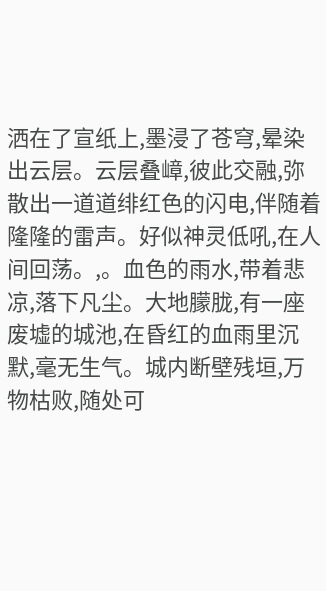洒在了宣纸上,墨浸了苍穹,晕染出云层。云层叠嶂,彼此交融,弥散出一道道绯红色的闪电,伴随着隆隆的雷声。好似神灵低吼,在人间回荡。,。血色的雨水,带着悲凉,落下凡尘。大地朦胧,有一座废墟的城池,在昏红的血雨里沉默,毫无生气。城内断壁残垣,万物枯败,随处可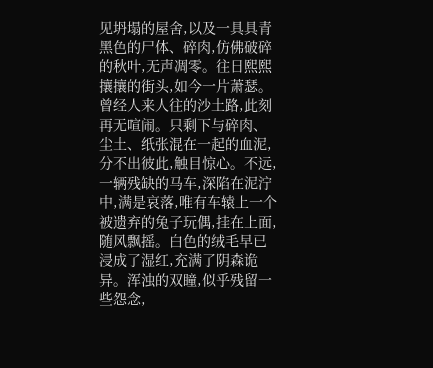见坍塌的屋舍,以及一具具青黑色的尸体、碎肉,仿佛破碎的秋叶,无声凋零。往日熙熙攘攘的街头,如今一片萧瑟。曾经人来人往的沙土路,此刻再无喧闹。只剩下与碎肉、尘土、纸张混在一起的血泥,分不出彼此,触目惊心。不远,一辆残缺的马车,深陷在泥泞中,满是哀落,唯有车辕上一个被遗弃的兔子玩偶,挂在上面,随风飘摇。白色的绒毛早已浸成了湿红,充满了阴森诡异。浑浊的双瞳,似乎残留一些怨念,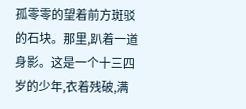孤零零的望着前方斑驳的石块。那里,趴着一道身影。这是一个十三四岁的少年,衣着残破,满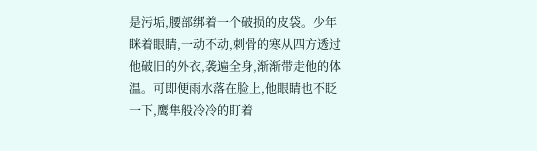是污垢,腰部绑着一个破损的皮袋。少年眯着眼睛,一动不动,刺骨的寒从四方透过他破旧的外衣,袭遍全身,渐渐带走他的体温。可即便雨水落在脸上,他眼睛也不眨一下,鹰隼般冷冷的盯着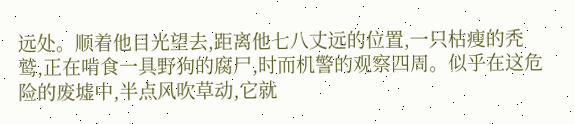远处。顺着他目光望去,距离他七八丈远的位置,一只枯瘦的秃鹫,正在啃食一具野狗的腐尸,时而机警的观察四周。似乎在这危险的废墟中,半点风吹草动,它就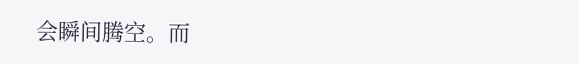会瞬间腾空。而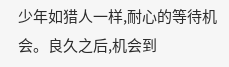少年如猎人一样,耐心的等待机会。良久之后,机会到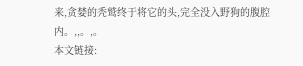来,贪婪的秃鹫终于将它的头,完全没入野狗的腹腔内。,,。,。
本文链接: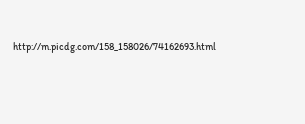http://m.picdg.com/158_158026/74162693.html